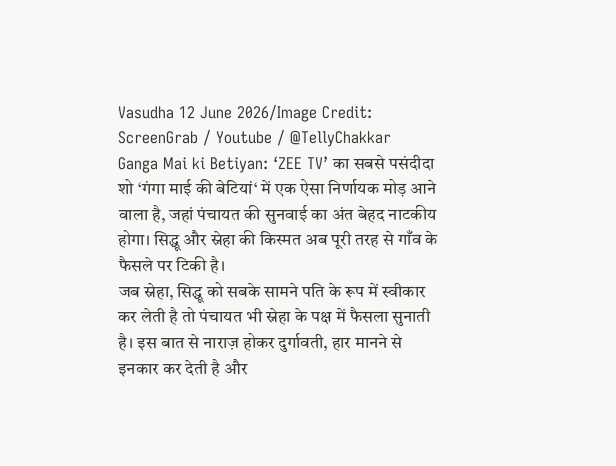Vasudha 12 June 2026/Image Credit: ScreenGrab / Youtube / @TellyChakkar
Ganga Mai ki Betiyan: ‘ZEE TV’ का सबसे पसंदीदा शो ‘गंगा माई की बेटियां‘ में एक ऐसा निर्णायक मोड़ आने वाला है, जहां पंचायत की सुनवाई का अंत बेहद नाटकीय होगा। सिद्धू और स्नेहा की किस्मत अब पूरी तरह से गाँव के फैसले पर टिकी है।
जब स्नेहा, सिद्धू को सबके सामने पति के रूप में स्वीकार कर लेती है तो पंचायत भी स्नेहा के पक्ष में फैसला सुनाती है। इस बात से नाराज़ होकर दुर्गावती, हार मानने से इनकार कर देती है और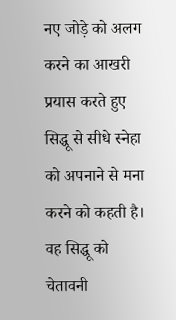नए जोड़े को अलग करने का आखरी प्रयास करते हुए सिद्धू से सीधे स्नेहा को अपनाने से मना करने को कहती है। वह सिद्धू को चेतावनी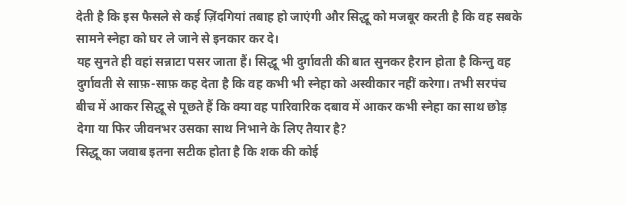देती है कि इस फैसले से कई ज़िंदगियां तबाह हो जाएंगी और सिद्धू को मजबूर करती है कि वह सबके सामने स्नेहा को घर ले जाने से इनकार कर दे।
यह सुनते ही वहां सन्नाटा पसर जाता हैं। सिद्धू भी दुर्गावती की बात सुनकर हैरान होता है किन्तु वह दुर्गावती से साफ़-साफ़ कह देता है कि वह कभी भी स्नेहा को अस्वीकार नहीं करेगा। तभी सरपंच बीच में आकर सिद्धू से पूछते हैं कि क्या वह पारिवारिक दबाव में आकर कभी स्नेहा का साथ छोड़ देगा या फिर जीवनभर उसका साथ निभाने के लिए तैयार है?
सिद्धू का जवाब इतना सटीक होता है कि शक की कोई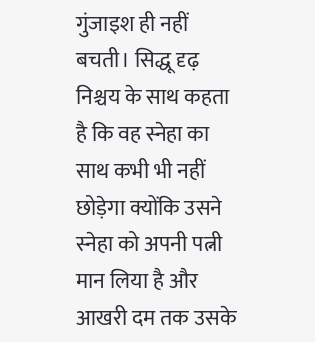गुंजाइश ही नहीं बचती। सिद्धू दृढ़ निश्चय के साथ कहता है कि वह स्नेहा का साथ कभी भी नहीं छोड़ेगा क्योंकि उसने स्नेहा को अपनी पत्नी मान लिया है और आखरी दम तक उसके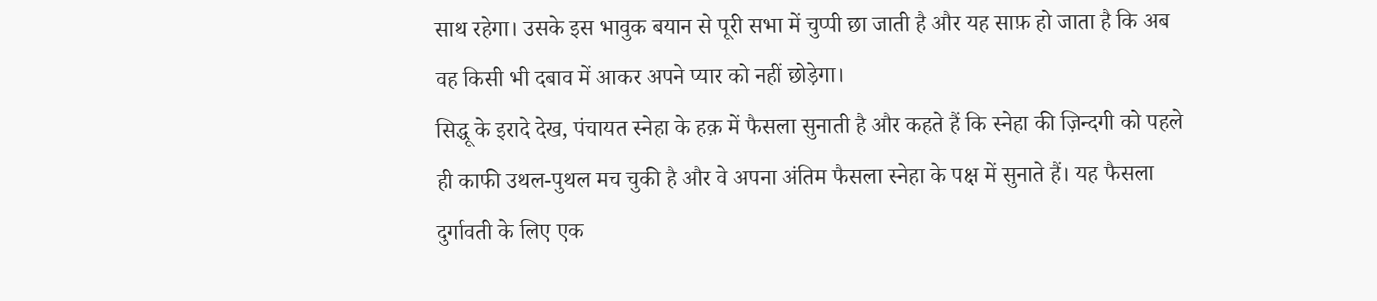साथ रहेगा। उसके इस भावुक बयान से पूरी सभा में चुप्पी छा जाती है और यह साफ़ हो जाता है कि अब वह किसी भी दबाव में आकर अपने प्यार को नहीं छोड़ेगा।
सिद्धू के इरादे देख, पंचायत स्नेहा के हक़ में फैसला सुनाती है और कहते हैं कि स्नेहा की ज़िन्दगी को पहले ही काफी उथल-पुथल मच चुकी है और वे अपना अंतिम फैसला स्नेहा के पक्ष में सुनाते हैं। यह फैसला दुर्गावती के लिए एक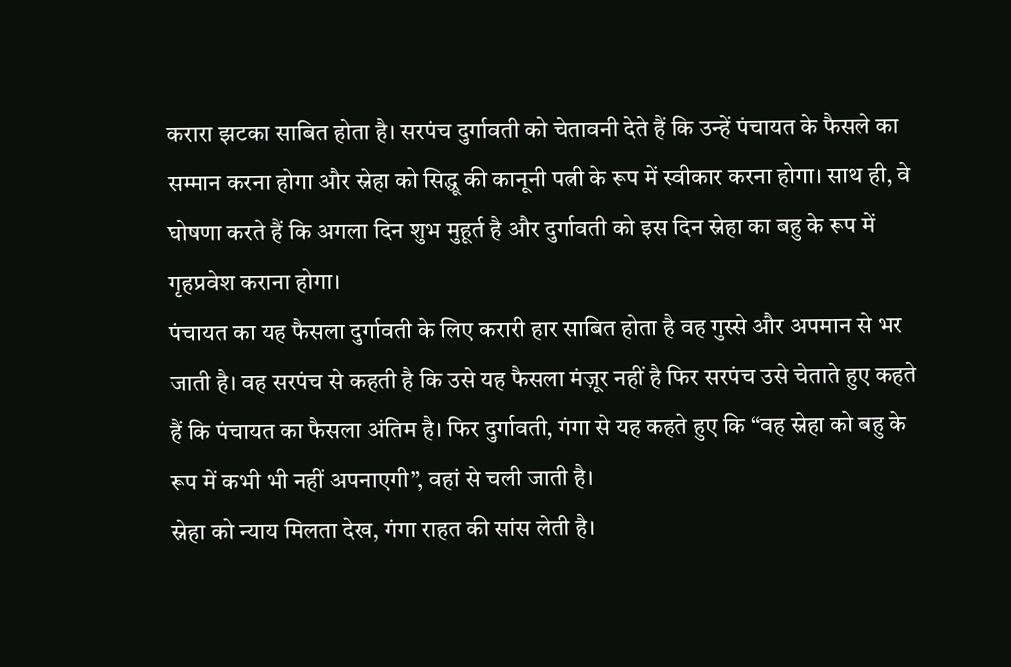करारा झटका साबित होता है। सरपंच दुर्गावती को चेतावनी देते हैं कि उन्हें पंचायत के फैसले का सम्मान करना होगा और स्नेहा को सिद्धू की कानूनी पत्नी के रूप में स्वीकार करना होगा। साथ ही, वे घोषणा करते हैं कि अगला दिन शुभ मुहूर्त है और दुर्गावती को इस दिन स्नेहा का बहु के रूप में गृहप्रवेश कराना होगा।
पंचायत का यह फैसला दुर्गावती के लिए करारी हार साबित होता है वह गुस्से और अपमान से भर जाती है। वह सरपंच से कहती है कि उसे यह फैसला मंज़ूर नहीं है फिर सरपंच उसे चेताते हुए कहते हैं कि पंचायत का फैसला अंतिम है। फिर दुर्गावती, गंगा से यह कहते हुए कि “वह स्नेहा को बहु के रूप में कभी भी नहीं अपनाएगी”, वहां से चली जाती है।
स्नेहा को न्याय मिलता देख, गंगा राहत की सांस लेती है।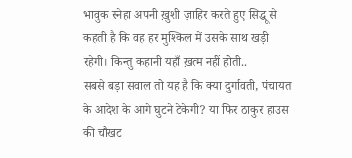भावुक स्नेहा अपनी ख़ुशी ज़ाहिर करते हुए सिद्धू से कहती है कि वह हर मुश्किल में उसके साथ खड़ी रहेगी। किन्तु कहानी यहाँ ख़त्म नहीं होती..
सबसे बड़ा सवाल तो यह है कि क्या दुर्गावती, पंचायत के आदेश के आगे घुटने टेकेगी? या फिर ठाकुर हाउस की चौखट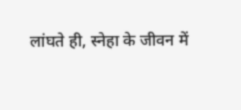लांघते ही, स्नेहा के जीवन में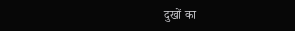दुखों का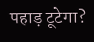पहाड़ टूटेगा?